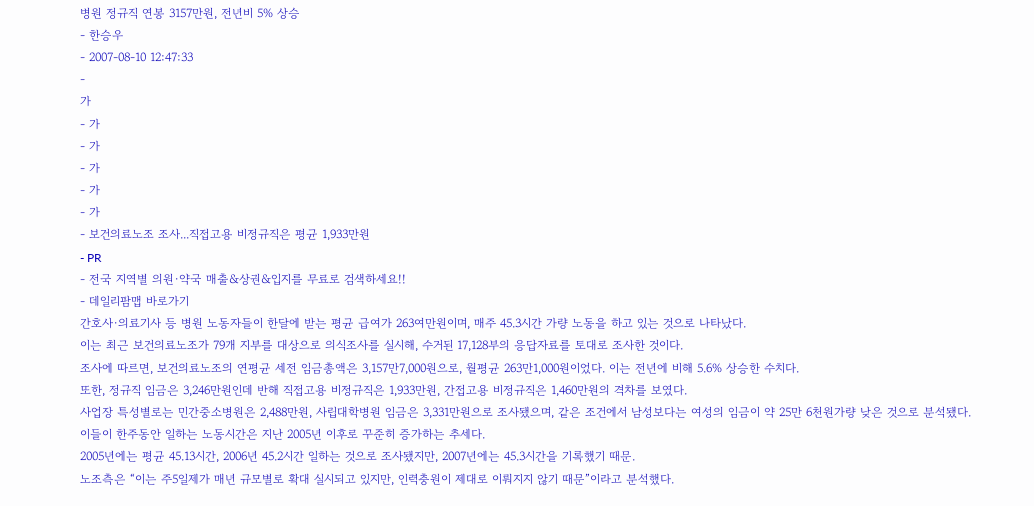병원 정규직 연봉 3157만원, 전년비 5% 상승
- 한승우
- 2007-08-10 12:47:33
-
가
- 가
- 가
- 가
- 가
- 가
- 보건의료노조 조사...직접고용 비정규직은 평균 1,933만원
- PR
- 전국 지역별 의원·약국 매출&상권&입지를 무료로 검색하세요!!
- 데일리팜맵 바로가기
간호사·의료기사 등 병원 노동자들이 한달에 받는 평균 급여가 263여만원이며, 매주 45.3시간 가량 노동을 하고 있는 것으로 나타났다.
이는 최근 보건의료노조가 79개 지부를 대상으로 의식조사를 실시해, 수거된 17,128부의 응답자료를 토대로 조사한 것이다.
조사에 따르면, 보건의료노조의 연평균 세전 임금총액은 3,157만7,000원으로, 월평균 263만1,000원이었다. 이는 전년에 비해 5.6% 상승한 수치다.
또한, 정규직 임금은 3,246만원인데 반해 직접고용 비정규직은 1,933만원, 간접고용 비정규직은 1,460만원의 격차를 보였다.
사업장 특성별로는 민간중소병원은 2,488만원, 사립대학병원 임금은 3,331만원으로 조사됐으며, 같은 조건에서 남성보다는 여성의 임금이 약 25만 6천원가량 낮은 것으로 분석됐다.
이들이 한주동안 일하는 노동시간은 지난 2005년 이후로 꾸준히 증가하는 추세다.
2005년에는 평균 45.13시간, 2006년 45.2시간 일하는 것으로 조사됐지만, 2007년에는 45.3시간을 기록했기 때문.
노조측은 “이는 주5일제가 매년 규모별로 확대 실시되고 있지만, 인력충원이 제대로 이뤄지지 않기 때문”이라고 분석했다.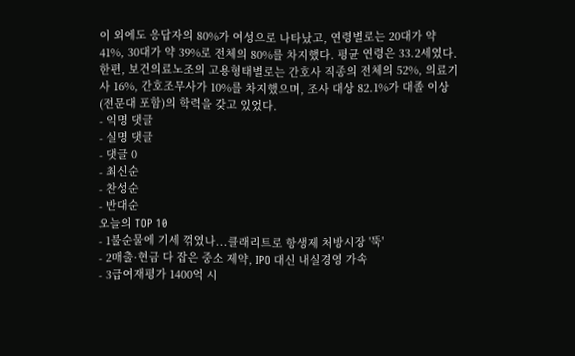이 외에도 응답자의 80%가 여성으로 나타났고, 연령별로는 20대가 약 41%, 30대가 약 39%로 전체의 80%를 차지했다. 평균 연령은 33.2세였다.
한편, 보건의료노조의 고용형태별로는 간호사 직종의 전체의 52%, 의료기사 16%, 간호조무사가 10%를 차지했으며, 조사 대상 82.1%가 대졸 이상(전문대 포함)의 학력을 갖고 있었다.
- 익명 댓글
- 실명 댓글
- 댓글 0
- 최신순
- 찬성순
- 반대순
오늘의 TOP 10
- 1불순물에 기세 꺾였나...클래리트로 항생제 처방시장 '뚝'
- 2매출·현금 다 잡은 중소 제약, IPO 대신 내실경영 가속
- 3급여재평가 1400억 시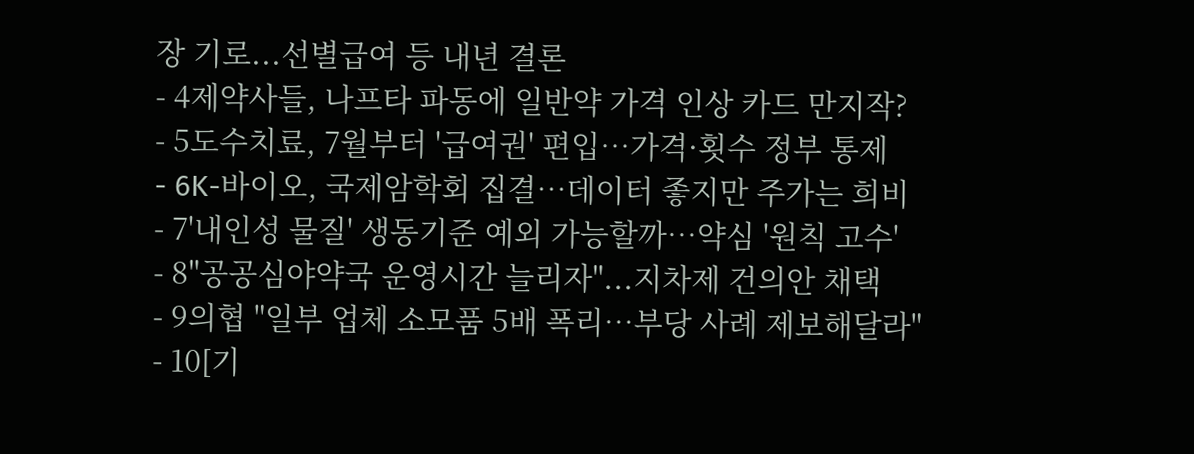장 기로...선별급여 등 내년 결론
- 4제약사들, 나프타 파동에 일반약 가격 인상 카드 만지작?
- 5도수치료, 7월부터 '급여권' 편입…가격·횟수 정부 통제
- 6K-바이오, 국제암학회 집결…데이터 좋지만 주가는 희비
- 7'내인성 물질' 생동기준 예외 가능할까…약심 '원칙 고수'
- 8"공공심야약국 운영시간 늘리자"...지차제 건의안 채택
- 9의협 "일부 업체 소모품 5배 폭리…부당 사례 제보해달라"
- 10[기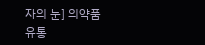자의 눈] 의약품 유통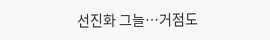선진화 그늘…거점도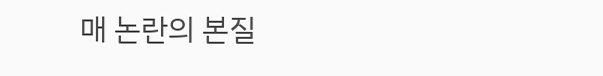매 논란의 본질